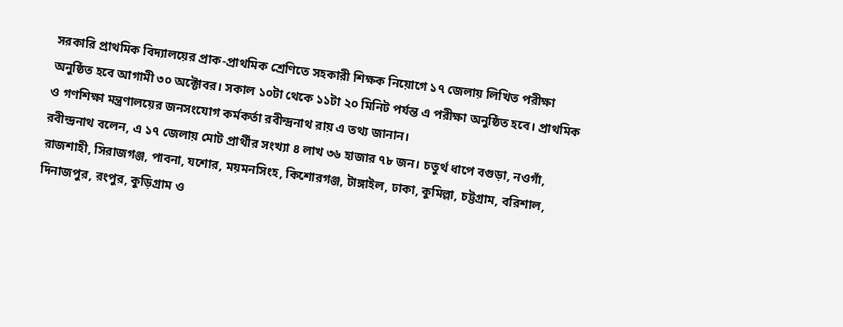সরকারি প্রাথমিক বিদ্যালয়ের প্রাক-প্রাথমিক শ্রেণিতে সহকারী শিক্ষক নিয়োগে ১৭ জেলায় লিখিত পরীক্ষা অনুষ্ঠিত হবে আগামী ৩০ অক্টোবর। সকাল ১০টা থেকে ১১টা ২০ মিনিট পর্যন্ত এ পরীক্ষা অনুষ্ঠিত হবে। প্রাথমিক ও গণশিক্ষা মন্ত্রণালয়ের জনসংযোগ কর্মকর্তা রবীন্দ্রনাথ রায় এ তথ্য জানান।
রবীন্দ্রনাথ বলেন, এ ১৭ জেলায় মোট প্রার্থীর সংখ্যা ৪ লাখ ৩৬ হাজার ৭৮ জন। চতুর্থ ধাপে বগুড়া, নওগাঁ, রাজশাহী, সিরাজগঞ্জ, পাবনা, যশোর, ময়মনসিংহ, কিশোরগঞ্জ, টাঙ্গাইল, ঢাকা, কুমিল্লা, চট্টগ্রাম, বরিশাল, দিনাজপুর, রংপুর, কুড়িগ্রাম ও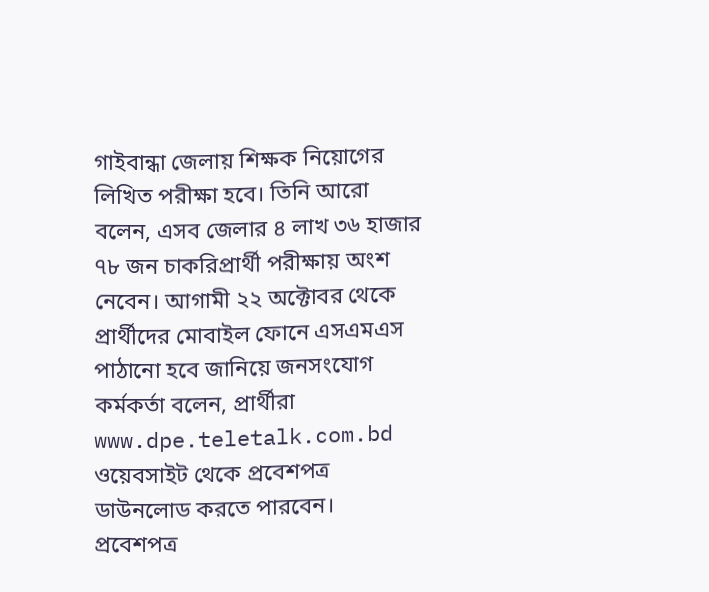গাইবান্ধা জেলায় শিক্ষক নিয়োগের লিখিত পরীক্ষা হবে। তিনি আরো বলেন, এসব জেলার ৪ লাখ ৩৬ হাজার ৭৮ জন চাকরিপ্রার্থী পরীক্ষায় অংশ নেবেন। আগামী ২২ অক্টোবর থেকে প্রার্থীদের মোবাইল ফোনে এসএমএস পাঠানো হবে জানিয়ে জনসংযোগ কর্মকর্তা বলেন, প্রার্থীরা www.dpe.teletalk.com.bd ওয়েবসাইট থেকে প্রবেশপত্র ডাউনলোড করতে পারবেন।
প্রবেশপত্র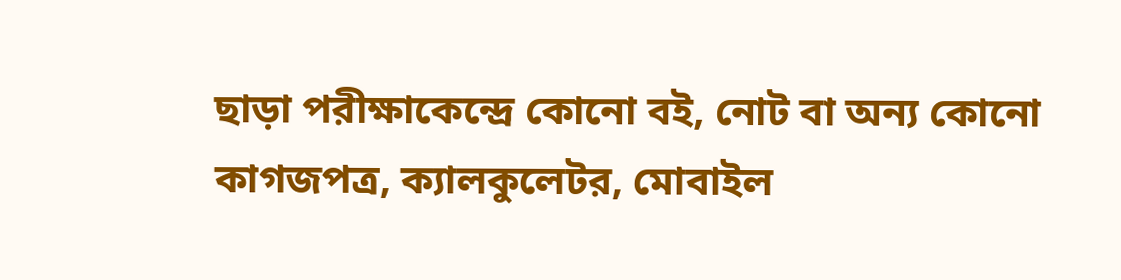ছাড়া পরীক্ষাকেন্দ্রে কোনো বই, নোট বা অন্য কোনো কাগজপত্র, ক্যালকুলেটর, মোবাইল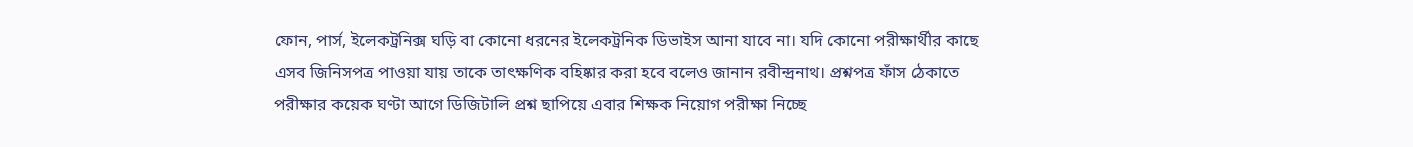ফোন, পার্স, ইলেকট্রনিক্স ঘড়ি বা কোনো ধরনের ইলেকট্রনিক ডিভাইস আনা যাবে না। যদি কোনো পরীক্ষার্থীর কাছে এসব জিনিসপত্র পাওয়া যায় তাকে তাৎক্ষণিক বহিষ্কার করা হবে বলেও জানান রবীন্দ্রনাথ। প্রশ্নপত্র ফাঁস ঠেকাতে পরীক্ষার কয়েক ঘণ্টা আগে ডিজিটালি প্রশ্ন ছাপিয়ে এবার শিক্ষক নিয়োগ পরীক্ষা নিচ্ছে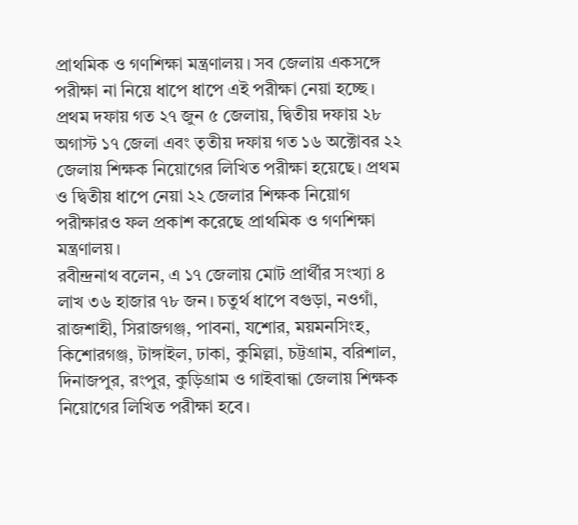প্রাথমিক ও গণশিক্ষা মন্ত্রণালয়। সব জেলায় একসঙ্গে পরীক্ষা না নিয়ে ধাপে ধাপে এই পরীক্ষা নেয়া হচ্ছে। প্রথম দফায় গত ২৭ জুন ৫ জেলায়, দ্বিতীয় দফায় ২৮ অগাস্ট ১৭ জেলা এবং তৃতীয় দফায় গত ১৬ অক্টোবর ২২ জেলায় শিক্ষক নিয়োগের লিখিত পরীক্ষা হয়েছে। প্রথম ও দ্বিতীয় ধাপে নেয়া ২২ জেলার শিক্ষক নিয়োগ পরীক্ষারও ফল প্রকাশ করেছে প্রাথমিক ও গণশিক্ষা মন্ত্রণালয়।
রবীন্দ্রনাথ বলেন, এ ১৭ জেলায় মোট প্রার্থীর সংখ্যা ৪ লাখ ৩৬ হাজার ৭৮ জন। চতুর্থ ধাপে বগুড়া, নওগাঁ, রাজশাহী, সিরাজগঞ্জ, পাবনা, যশোর, ময়মনসিংহ, কিশোরগঞ্জ, টাঙ্গাইল, ঢাকা, কুমিল্লা, চট্টগ্রাম, বরিশাল, দিনাজপুর, রংপুর, কুড়িগ্রাম ও গাইবান্ধা জেলায় শিক্ষক নিয়োগের লিখিত পরীক্ষা হবে।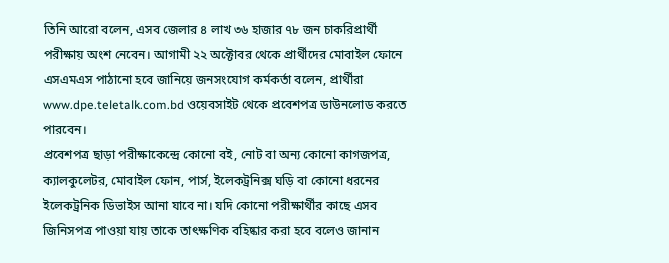তিনি আরো বলেন, এসব জেলার ৪ লাখ ৩৬ হাজার ৭৮ জন চাকরিপ্রার্থী পরীক্ষায় অংশ নেবেন। আগামী ২২ অক্টোবর থেকে প্রার্থীদের মোবাইল ফোনে এসএমএস পাঠানো হবে জানিয়ে জনসংযোগ কর্মকর্তা বলেন, প্রার্থীরা www.dpe.teletalk.com.bd ওয়েবসাইট থেকে প্রবেশপত্র ডাউনলোড করতে পারবেন।
প্রবেশপত্র ছাড়া পরীক্ষাকেন্দ্রে কোনো বই, নোট বা অন্য কোনো কাগজপত্র, ক্যালকুলেটর, মোবাইল ফোন, পার্স, ইলেকট্রনিক্স ঘড়ি বা কোনো ধরনের ইলেকট্রনিক ডিভাইস আনা যাবে না। যদি কোনো পরীক্ষার্থীর কাছে এসব জিনিসপত্র পাওয়া যায় তাকে তাৎক্ষণিক বহিষ্কার করা হবে বলেও জানান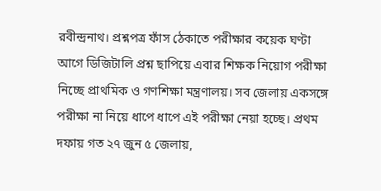রবীন্দ্রনাথ। প্রশ্নপত্র ফাঁস ঠেকাতে পরীক্ষার কয়েক ঘণ্টা আগে ডিজিটালি প্রশ্ন ছাপিয়ে এবার শিক্ষক নিয়োগ পরীক্ষা নিচ্ছে প্রাথমিক ও গণশিক্ষা মন্ত্রণালয়। সব জেলায় একসঙ্গে পরীক্ষা না নিয়ে ধাপে ধাপে এই পরীক্ষা নেয়া হচ্ছে। প্রথম দফায় গত ২৭ জুন ৫ জেলায়,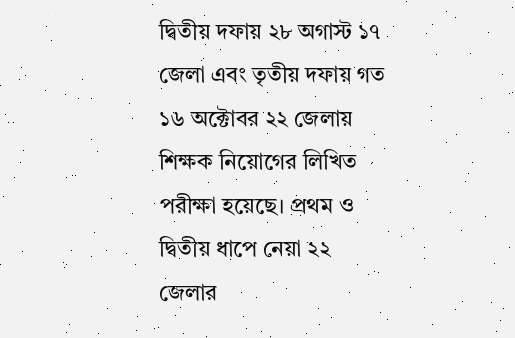দ্বিতীয় দফায় ২৮ অগাস্ট ১৭ জেলা এবং তৃতীয় দফায় গত ১৬ অক্টোবর ২২ জেলায় শিক্ষক নিয়োগের লিখিত পরীক্ষা হয়েছে। প্রথম ও দ্বিতীয় ধাপে নেয়া ২২ জেলার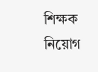শিক্ষক নিয়োগ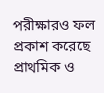পরীক্ষারও ফল প্রকাশ করেছে প্রাথমিক ও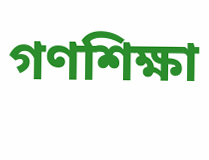গণশিক্ষা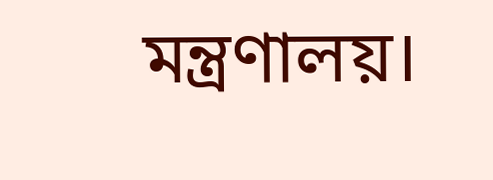মন্ত্রণালয়।